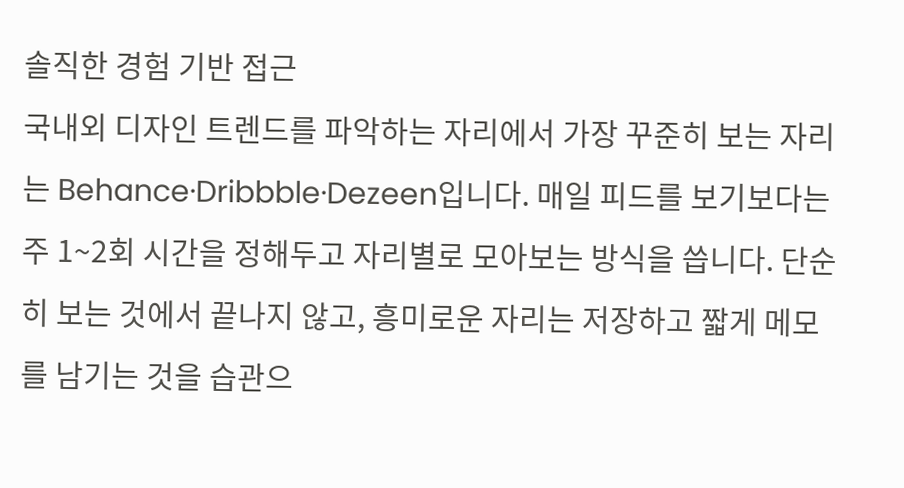솔직한 경험 기반 접근
국내외 디자인 트렌드를 파악하는 자리에서 가장 꾸준히 보는 자리는 Behance·Dribbble·Dezeen입니다. 매일 피드를 보기보다는 주 1~2회 시간을 정해두고 자리별로 모아보는 방식을 씁니다. 단순히 보는 것에서 끝나지 않고, 흥미로운 자리는 저장하고 짧게 메모를 남기는 것을 습관으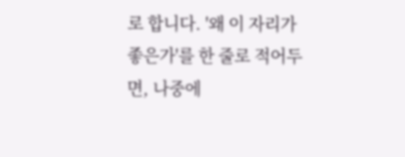로 합니다. '왜 이 자리가 좋은가'를 한 줄로 적어두면, 나중에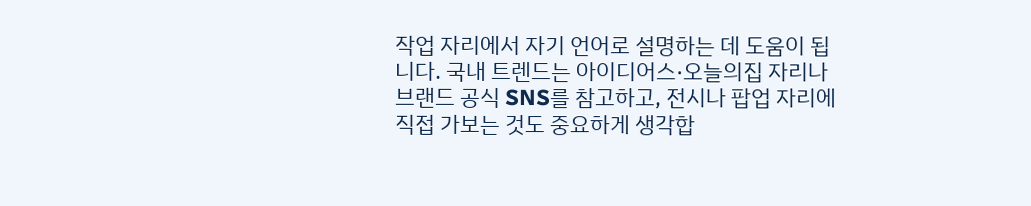작업 자리에서 자기 언어로 설명하는 데 도움이 됩니다. 국내 트렌드는 아이디어스·오늘의집 자리나 브랜드 공식 SNS를 참고하고, 전시나 팝업 자리에 직접 가보는 것도 중요하게 생각합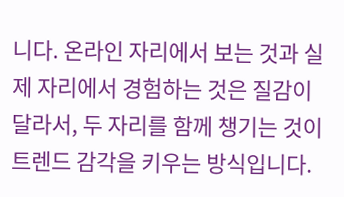니다. 온라인 자리에서 보는 것과 실제 자리에서 경험하는 것은 질감이 달라서, 두 자리를 함께 챙기는 것이 트렌드 감각을 키우는 방식입니다.